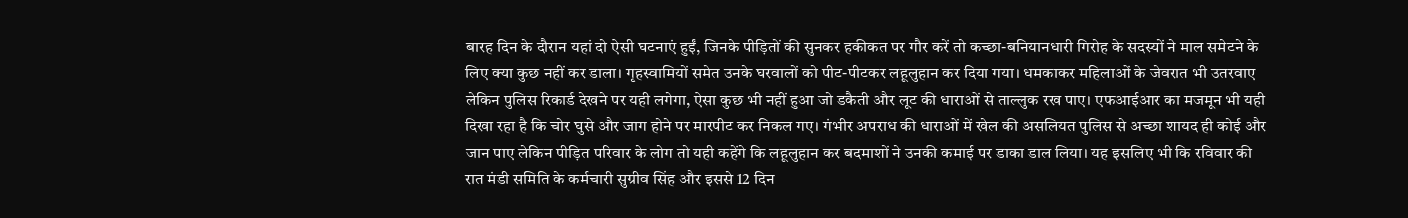बारह दिन के दौरान यहां दो ऐसी घटनाएं हुईं, जिनके पीड़ितों की सुनकर हकीकत पर गौर करें तो कच्छा-बनियानधारी गिरोह के सदस्यों ने माल समेटने के लिए क्या कुछ नहीं कर डाला। गृहस्वामियों समेत उनके घरवालों को पीट-पीटकर लहूलुहान कर दिया गया। धमकाकर महिलाओं के जेवरात भी उतरवाए लेकिन पुलिस रिकार्ड देखने पर यही लगेगा, ऐसा कुछ भी नहीं हुआ जो डकैती और लूट की धाराओं से ताल्लुक रख पाए। एफआईआर का मजमून भी यही दिखा रहा है कि चोर घुसे और जाग होने पर मारपीट कर निकल गए। गंभीर अपराध की धाराओं में खेल की असलियत पुलिस से अच्छा शायद ही कोई और जान पाए लेकिन पीड़ित परिवार के लोग तो यही कहेंगे कि लहूलुहान कर बदमाशों ने उनकी कमाई पर डाका डाल लिया। यह इसलिए भी कि रविवार की रात मंडी समिति के कर्मचारी सुग्रीव सिंह और इससे 12 दिन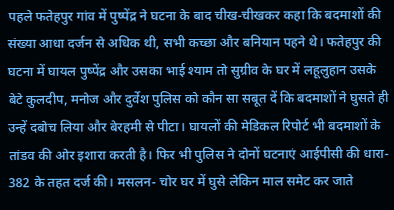पहले फतेहपुर गांव में पुष्पेंद्र ने घटना के बाद चीख-चीखकर कहा कि बदमाशों की संख्या आधा दर्जन से अधिक थी, सभी कच्छा और बनियान पहने थे। फतेहपुर की घटना में घायल पुष्पेंद्र और उसका भाई श्याम तो सुग्रीव के घर में लहूलुहान उसके बेटे कुलदीप, मनोज और दुर्वेश पुलिस को कौन सा सबूत दें कि बदमाशों ने घुसते ही उन्हें दबोच लिया और बेरहमी से पीटा। घायलों की मेडिकल रिपोर्ट भी बदमाशों के तांडव की ओर इशारा करती है। फिर भी पुलिस ने दोनों घटनाएं आईपीसी की धारा- 382 के तहत दर्ज की। मसलन- चोर घर में घुसे लेकिन माल समेट कर जाते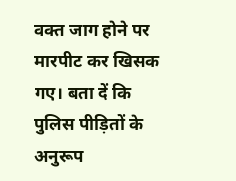वक्त जाग होने पर मारपीट कर खिसक गए। बता दें कि पुलिस पीड़ितों के अनुरूप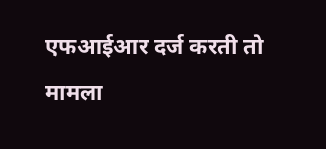एफआईआर दर्ज करती तो मामला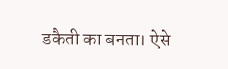डकैती का बनता। ऐसे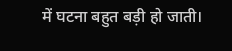में घटना बहुत बड़ी हो जाती।